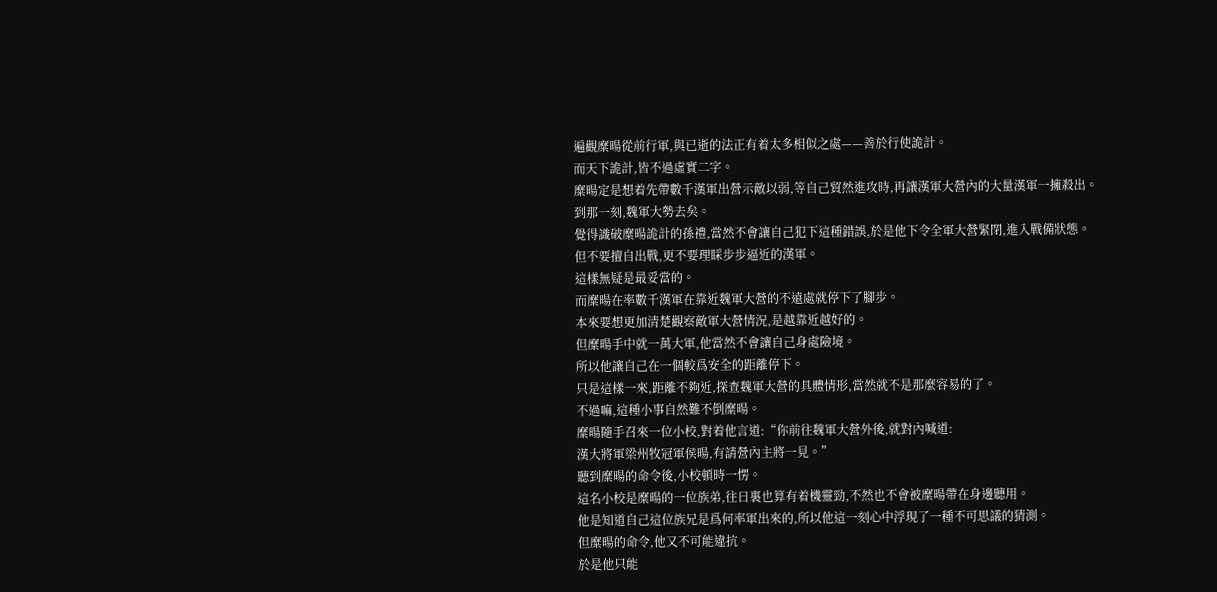遍觀糜暘從前行軍,與已逝的法正有着太多相似之處——善於行使詭計。
而天下詭計,皆不過虛實二字。
糜暘定是想着先帶數千漢軍出營示敵以弱,等自己貿然進攻時,再讓漢軍大營內的大量漢軍一擁殺出。
到那一刻,魏軍大勢去矣。
覺得識破糜暘詭計的孫禮,當然不會讓自己犯下這種錯誤,於是他下令全軍大營緊閉,進入戰備狀態。
但不要擅自出戰,更不要理睬步步逼近的漢軍。
這樣無疑是最妥當的。
而糜暘在率數千漢軍在靠近魏軍大營的不遠處就停下了腳步。
本來要想更加清楚觀察敵軍大營情況,是越靠近越好的。
但糜暘手中就一萬大軍,他當然不會讓自己身處險境。
所以他讓自己在一個較爲安全的距離停下。
只是這樣一來,距離不夠近,探查魏軍大營的具體情形,當然就不是那麼容易的了。
不過嘛,這種小事自然難不倒糜暘。
糜暘隨手召來一位小校,對着他言道:“你前往魏軍大營外後,就對內喊道:
漢大將軍梁州牧冠軍侯暘,有請營內主將一見。”
聽到糜暘的命令後,小校頓時一愣。
這名小校是糜暘的一位族弟,往日裏也算有着機靈勁,不然也不會被糜暘帶在身邊聽用。
他是知道自己這位族兄是爲何率軍出來的,所以他這一刻心中浮現了一種不可思議的猜測。
但糜暘的命令,他又不可能違抗。
於是他只能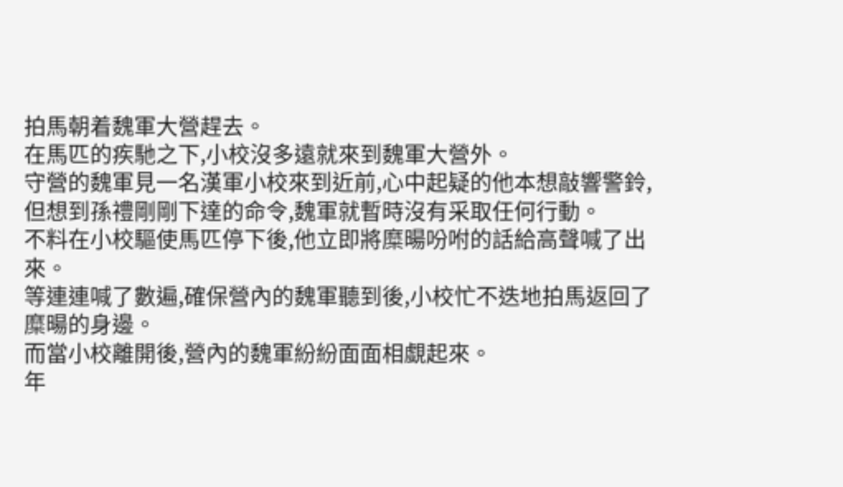拍馬朝着魏軍大營趕去。
在馬匹的疾馳之下,小校沒多遠就來到魏軍大營外。
守營的魏軍見一名漢軍小校來到近前,心中起疑的他本想敲響警鈴,但想到孫禮剛剛下達的命令,魏軍就暫時沒有采取任何行動。
不料在小校驅使馬匹停下後,他立即將糜暘吩咐的話給高聲喊了出來。
等連連喊了數遍,確保營內的魏軍聽到後,小校忙不迭地拍馬返回了糜暘的身邊。
而當小校離開後,營內的魏軍紛紛面面相覷起來。
年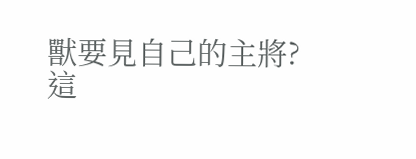獸要見自己的主將?
這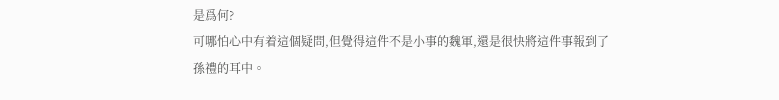是爲何?
可哪怕心中有着這個疑問,但覺得這件不是小事的魏軍,還是很快將這件事報到了孫禮的耳中。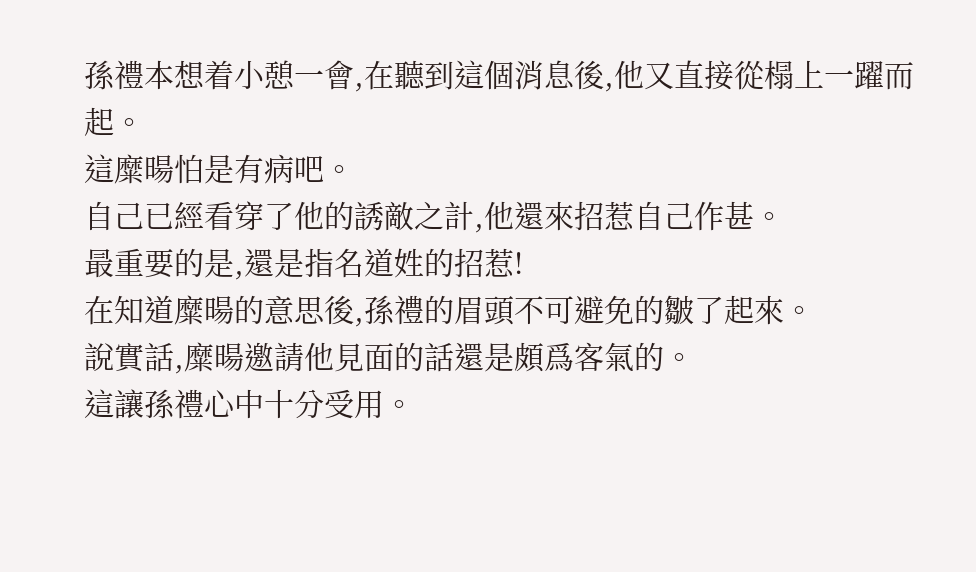孫禮本想着小憩一會,在聽到這個消息後,他又直接從榻上一躍而起。
這糜暘怕是有病吧。
自己已經看穿了他的誘敵之計,他還來招惹自己作甚。
最重要的是,還是指名道姓的招惹!
在知道糜暘的意思後,孫禮的眉頭不可避免的皺了起來。
說實話,糜暘邀請他見面的話還是頗爲客氣的。
這讓孫禮心中十分受用。